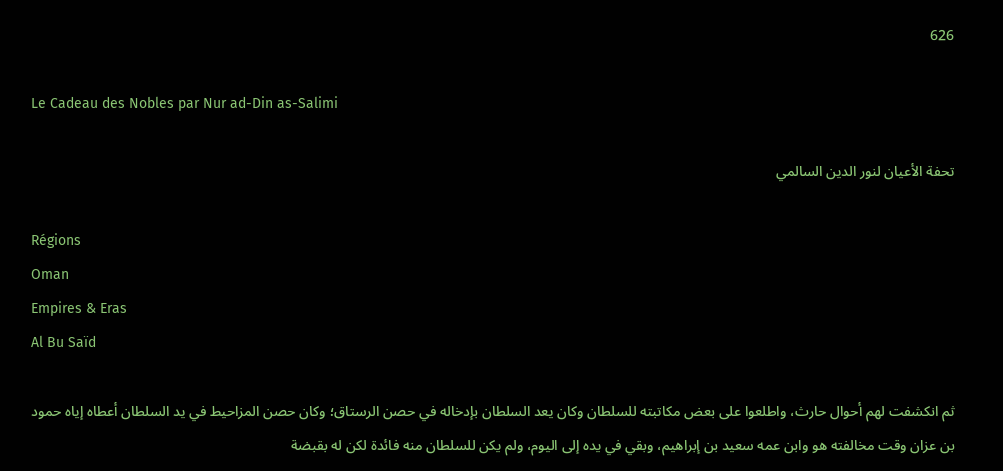626

Le Cadeau des Nobles par Nur ad-Din as-Salimi

تحفة الأعيان لنور الدين السالمي

Régions
Oman
Empires & Eras
Al Bu Saïd

ثم انكشفت لهم أحوال حارث، واطلعوا على بعض مكاتبته للسلطان وكان يعد السلطان بإدخاله في حصن الرستاق؛ وكان حصن المزاحيط في يد السلطان أعطاه إياه حمود بن عزان وقت مخالفته هو وابن عمه سعيد بن إبراهيم، وبقي في يده إلى اليوم، ولم يكن للسلطان منه فائدة لكن له بقبضة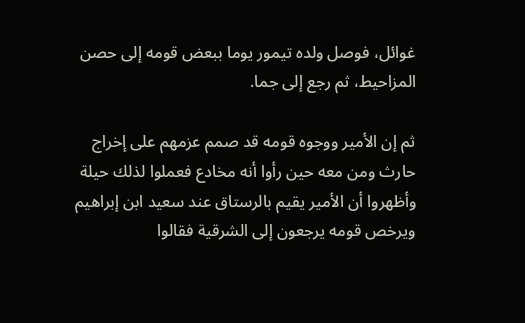غوائل، فوصل ولده تيمور يوما ببعض قومه إلى حصن المزاحيط، ثم رجع إلى جما.

ثم إن الأمير ووجوه قومه قد صمم عزمهم على إخراج حارث ومن معه حين رأوا أنه مخادع فعملوا لذلك حيلة وأظهروا أن الأمير يقيم بالرستاق عند سعيد ابن إبراهيم ويرخص قومه يرجعون إلى الشرقية فقالوا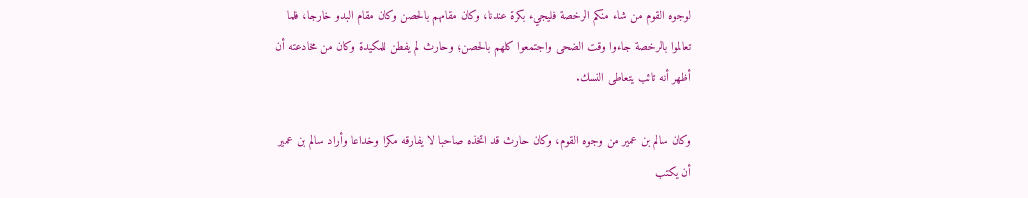لوجوه القوم من شاء منكم الرخصة فليجيء بكرة عندنا، وكان مقامهم بالحصن وكان مقام البدو خارجا، فلما تعالموا بالرخصة جاءوا وقت الضحى واجتمعوا كلهم بالحصن؛ وحارث لم يفطن للمكيدة وكان من مخادعته أن أظهر أنه تائب يتعاطى النسك.

وكان سالم بن عمير من وجوه القوم، وكان حارث قد اتخذه صاحبا لا يفارقه مكرا وخداعا وأراد سالم بن عمير أن يكتب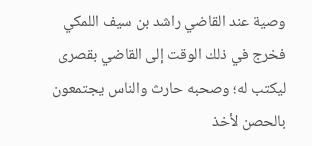وصية عند القاضي راشد بن سيف اللمكي فخرج في ذلك الوقت إلى القاضي بقصرى ليكتب له؛ وصحبه حارث والناس يجتمعون بالحصن لأخذ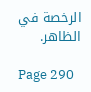الرخصة في الظاهر.

Page 290